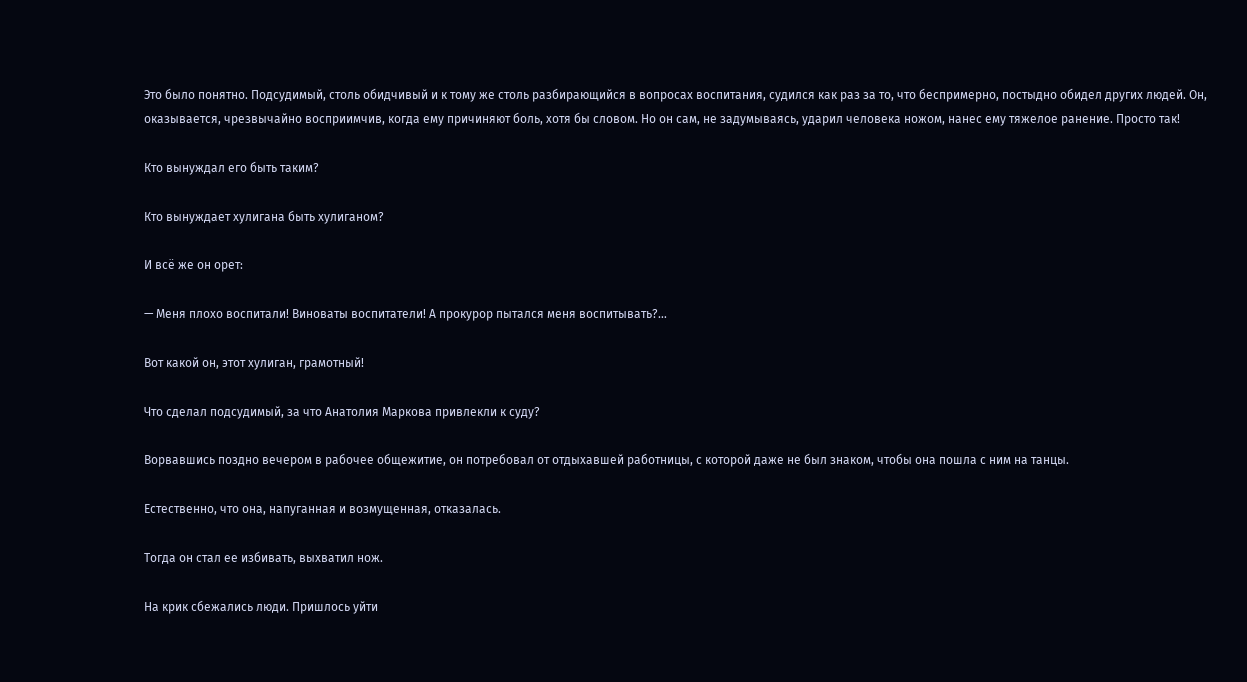Это было понятно. Подсудимый, столь обидчивый и к тому же столь разбирающийся в вопросах воспитания, судился как раз за то, что беспримерно, постыдно обидел других людей. Он, оказывается, чрезвычайно восприимчив, когда ему причиняют боль, хотя бы словом. Но он сам, не задумываясь, ударил человека ножом, нанес ему тяжелое ранение. Просто так!

Кто вынуждал его быть таким?

Кто вынуждает хулигана быть хулиганом?

И всё же он орет:

— Меня плохо воспитали! Виноваты воспитатели! А прокурор пытался меня воспитывать?…

Вот какой он, этот хулиган, грамотный!

Что сделал подсудимый, за что Анатолия Маркова привлекли к суду?

Ворвавшись поздно вечером в рабочее общежитие, он потребовал от отдыхавшей работницы, с которой даже не был знаком, чтобы она пошла с ним на танцы.

Естественно, что она, напуганная и возмущенная, отказалась.

Тогда он стал ее избивать, выхватил нож.

На крик сбежались люди. Пришлось уйти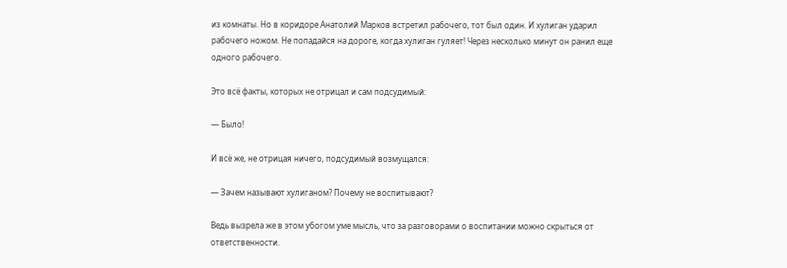из комнаты. Но в коридоре Анатолий Марков встретил рабочего, тот был один. И хулиган ударил рабочего ножом. Не попадайся на дороге, когда хулиган гуляет! Через несколько минут он ранил еще одного рабочего.

Это всё факты, которых не отрицал и сам подсудимый:

— Было!

И всё же, не отрицая ничего, подсудимый возмущался:

— Зачем называют хулиганом? Почему не воспитывают?

Ведь вызрела же в этом убогом уме мысль, что за разговорами о воспитании можно скрыться от ответственности.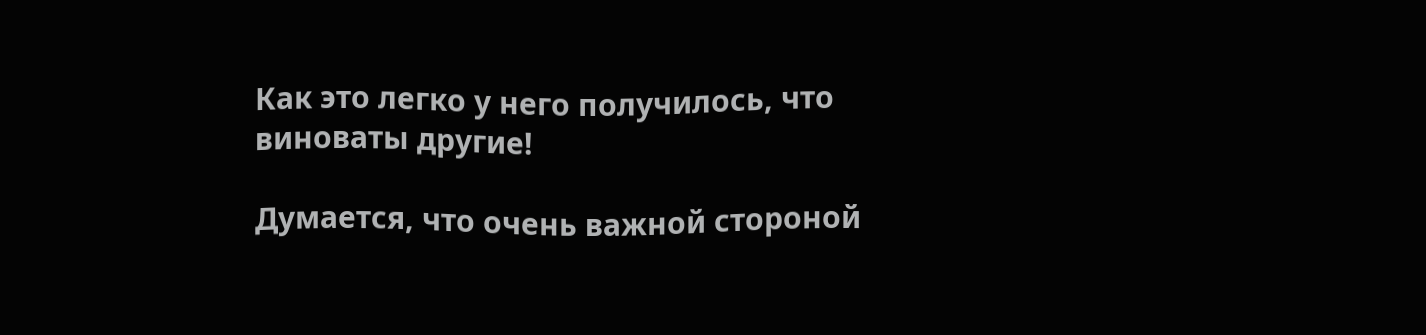Как это легко у него получилось, что виноваты другие!

Думается, что очень важной стороной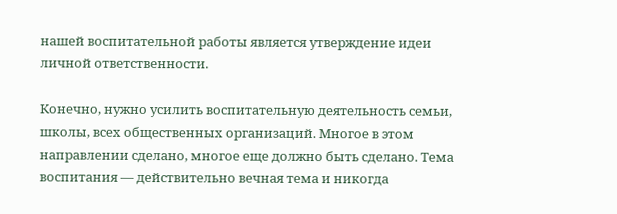нашей воспитательной работы является утверждение идеи личной ответственности.

Конечно, нужно усилить воспитательную деятельность семьи, школы, всех общественных организаций. Многое в этом направлении сделано, многое еще должно быть сделано. Тема воспитания — действительно вечная тема и никогда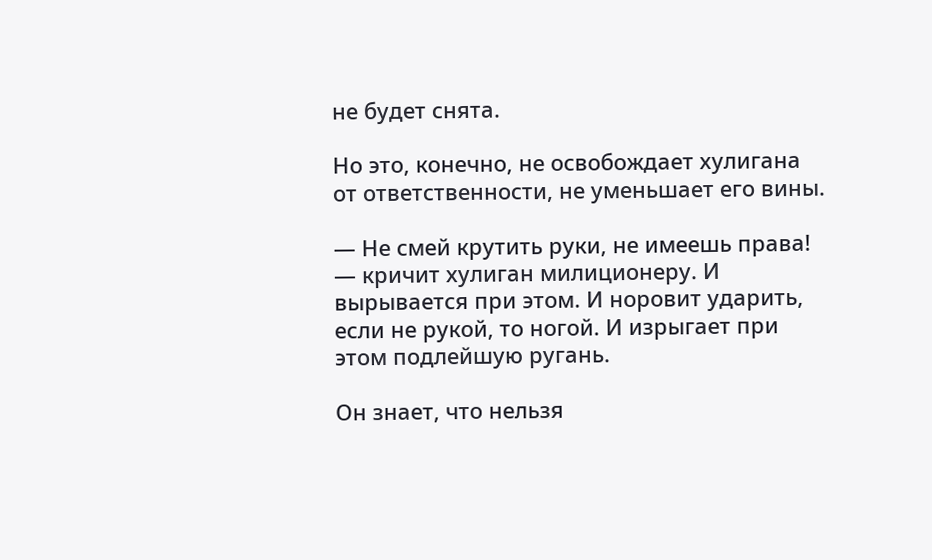не будет снята.

Но это, конечно, не освобождает хулигана от ответственности, не уменьшает его вины.

— Не смей крутить руки, не имеешь права! — кричит хулиган милиционеру. И вырывается при этом. И норовит ударить, если не рукой, то ногой. И изрыгает при этом подлейшую ругань.

Он знает, что нельзя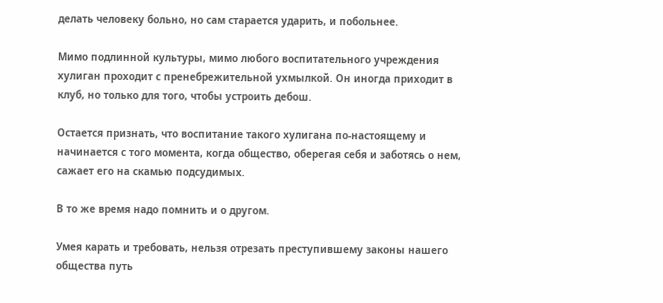делать человеку больно, но сам старается ударить, и побольнее.

Мимо подлинной культуры, мимо любого воспитательного учреждения хулиган проходит с пренебрежительной ухмылкой. Он иногда приходит в клуб, но только для того, чтобы устроить дебош.

Остается признать, что воспитание такого хулигана по-настоящему и начинается с того момента, когда общество, оберегая себя и заботясь о нем, сажает его на скамью подсудимых.

В то же время надо помнить и о другом.

Умея карать и требовать, нельзя отрезать преступившему законы нашего общества путь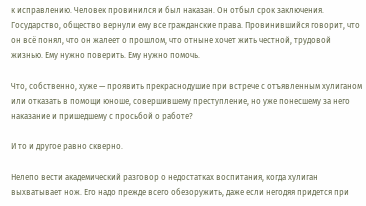к исправлению. Человек провинился и был наказан. Он отбыл срок заключения. Государство, общество вернули ему все гражданские права. Провинившийся говорит, что он всё понял, что он жалеет о прошлом, что отныне хочет жить честной, трудовой жизнью. Ему нужно поверить. Ему нужно помочь.

Что, собственно, хуже — проявить прекраснодушие при встрече с отъявленным хулиганом или отказать в помощи юноше, совершившему преступление, но уже понесшему за него наказание и пришедшему с просьбой о работе?

И то и другое равно скверно.

Нелепо вести академический разговор о недостатках воспитания, когда хулиган выхватывает нож. Его надо прежде всего обезоружить, даже если негодяя придется при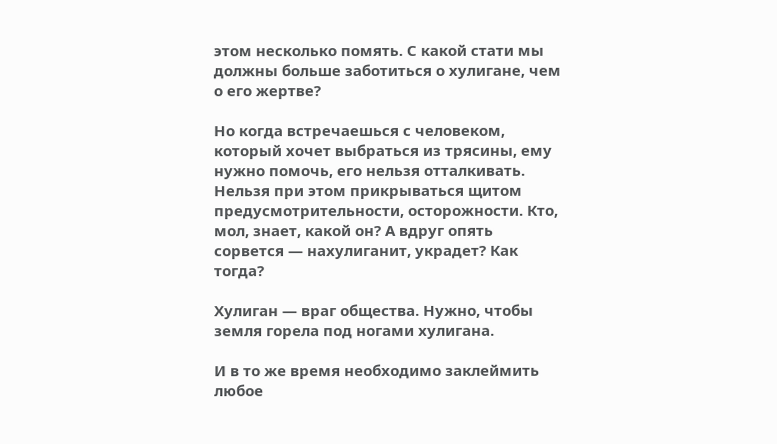этом несколько помять. С какой стати мы должны больше заботиться о хулигане, чем о его жертве?

Но когда встречаешься с человеком, который хочет выбраться из трясины, ему нужно помочь, его нельзя отталкивать. Нельзя при этом прикрываться щитом предусмотрительности, осторожности. Кто, мол, знает, какой он? А вдруг опять сорвется — нахулиганит, украдет? Как тогда?

Хулиган — враг общества. Нужно, чтобы земля горела под ногами хулигана.

И в то же время необходимо заклеймить любое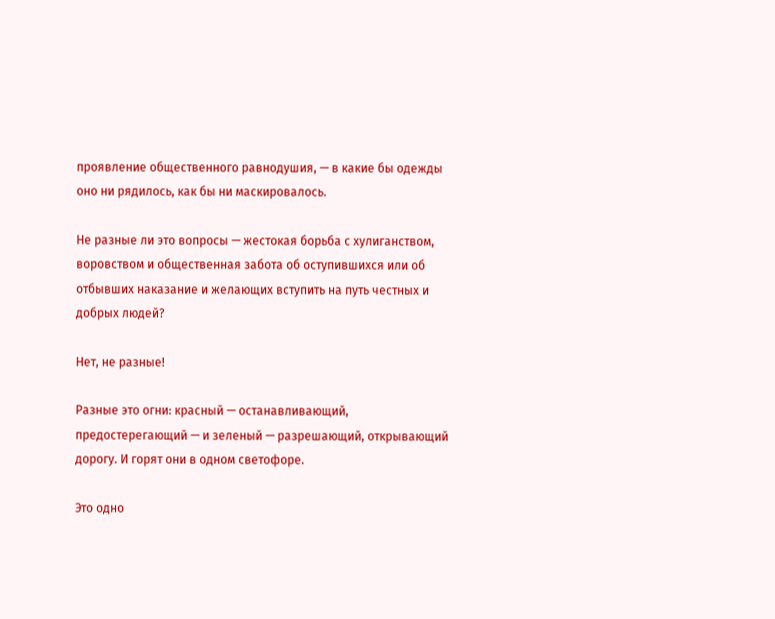проявление общественного равнодушия, — в какие бы одежды оно ни рядилось, как бы ни маскировалось.

Не разные ли это вопросы — жестокая борьба с хулиганством, воровством и общественная забота об оступившихся или об отбывших наказание и желающих вступить на путь честных и добрых людей?

Нет, не разные!

Разные это огни: красный — останавливающий, предостерегающий — и зеленый — разрешающий, открывающий дорогу. И горят они в одном светофоре.

Это одно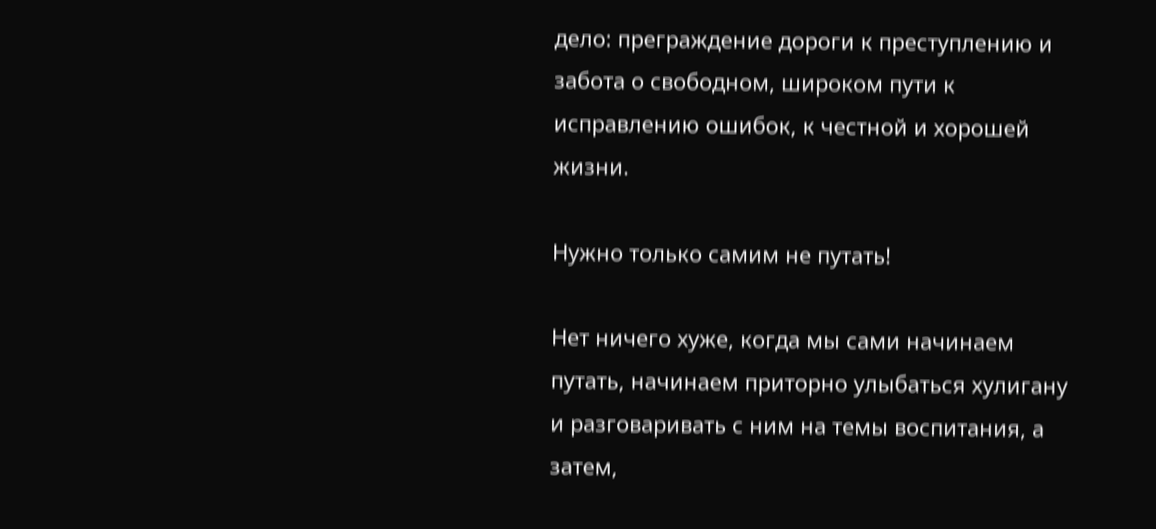дело: преграждение дороги к преступлению и забота о свободном, широком пути к исправлению ошибок, к честной и хорошей жизни.

Нужно только самим не путать!

Нет ничего хуже, когда мы сами начинаем путать, начинаем приторно улыбаться хулигану и разговаривать с ним на темы воспитания, а затем,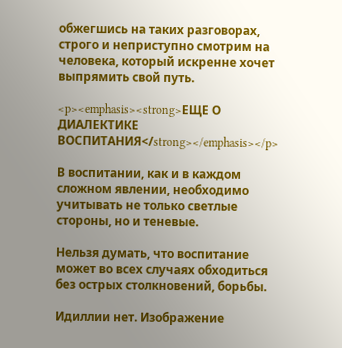обжегшись на таких разговорах, строго и неприступно смотрим на человека, который искренне хочет выпрямить свой путь.

<p><emphasis><strong>ЕЩЕ О ДИАЛЕКТИКЕ ВОСПИТАНИЯ</strong></emphasis></p>

В воспитании, как и в каждом сложном явлении, необходимо учитывать не только светлые стороны, но и теневые.

Нельзя думать, что воспитание может во всех случаях обходиться без острых столкновений, борьбы.

Идиллии нет. Изображение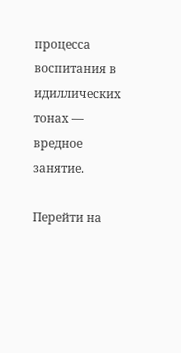процесса воспитания в идиллических тонах — вредное занятие.

Перейти на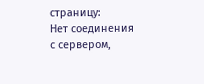страницу:
Нет соединения с сервером,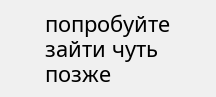попробуйте зайти чуть позже